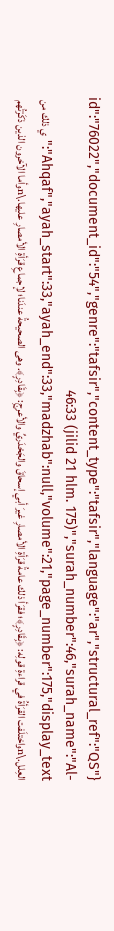{"id":"76022","document_id":"54","genre":"tafsir","content_type":"tafsir","language":"ar","structural_ref":"QS 46:33 (jilid 21 hlm. 175)","surah_number":46,"surah_name":"Al-Ahqaf","ayah_start":33,"ayah_end":33,"madzhab":null,"volume":21,"page_number":175,"display_text":"ي ذلك من العِلل.\nواختلَفت القرَأةُ في قراءةِ قولِه: ﴿بِقَادِرٍ﴾؛ فقرَأ ذلك عامةُ قرَأةِ الأمصارِ غيرَ أبي إسحاقَ والجَحْدَريِّ والأعرجِ: ﴿بِقَادِرٍ﴾. وهى الصحيحةُ عندَنا؛ لإجماعِ قرَأةِ الأمصارِ عليها.\nوأما الآخرون الذين ذكَرْتُهم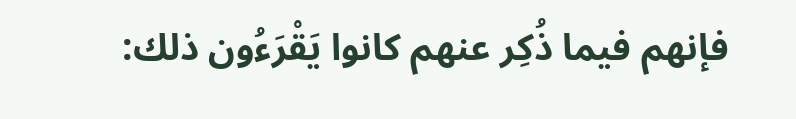فإنهم فيما ذُكِر عنهم كانوا يَقْرَءُون ذلك: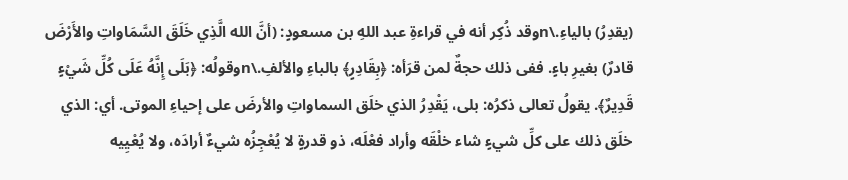(يقدِرُ) بالياءِ.\nوقد ذُكِر أنه في قراءةِ عبد اللهِ بن مسعودٍ: (أنَّ الله الَّذِي خَلَقَ السَّمَاواتِ والأَرْضَ قادرٌ) بغيرِ باءٍ. ففى ذلك حجةٌ لمن قرَأه: ﴿بِقَادِرٍ﴾ بالباءِ والألفِ.\nوقولُه: ﴿بَلَى إِنَّهُ عَلَى كُلِّ شَيْءٍ قَدِيرٌ﴾. يقولُ تعالى ذكرُه: بلى، يَقْدِرُ الذي خلَق السماواتِ والأرضَ على إحياءِ الموتى. أي: الذي خلَق ذلك على كلِّ شيءٍ شاء خلْقَه وأراد فعْلَه، ذو قدرةٍ لا يُعْجِزُه شيءٌ أرادَه، ولا يُعْيِيه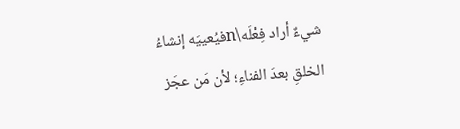شيءٌ أراد فِعْلَه\nفيُعييَه إنشاءُ الخلقِ بعدَ الفناءِ؛ لأن مَن عجَز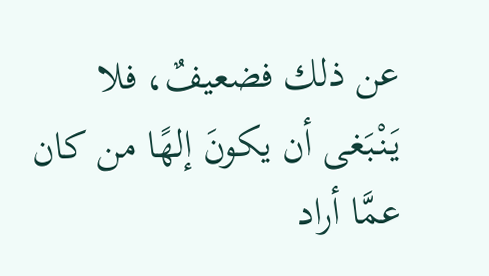عن ذلك فضعيفٌ، فلا يَنْبَغى أن يكونَ إلهًا من كان عمَّا أراد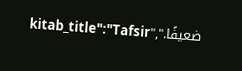ضعيفًا.","kitab_title":"Tafsir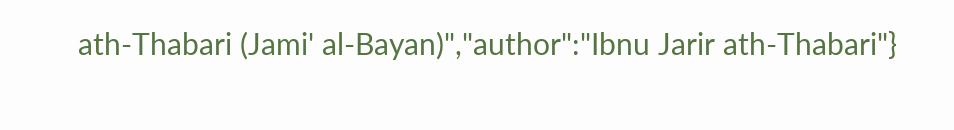ath-Thabari (Jami' al-Bayan)","author":"Ibnu Jarir ath-Thabari"}